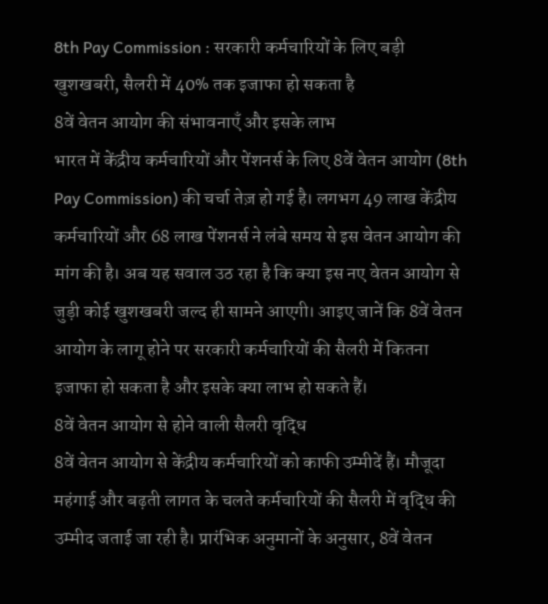8th Pay Commission : सरकारी कर्मचारियों के लिए बड़ी खुशखबरी, सैलरी में 40% तक इजाफा हो सकता है
8वें वेतन आयोग की संभावनाएँ और इसके लाभ
भारत में केंद्रीय कर्मचारियों और पेंशनर्स के लिए 8वें वेतन आयोग (8th Pay Commission) की चर्चा तेज़ हो गई है। लगभग 49 लाख केंद्रीय कर्मचारियों और 68 लाख पेंशनर्स ने लंबे समय से इस वेतन आयोग की मांग की है। अब यह सवाल उठ रहा है कि क्या इस नए वेतन आयोग से जुड़ी कोई खुशखबरी जल्द ही सामने आएगी। आइए जानें कि 8वें वेतन आयोग के लागू होने पर सरकारी कर्मचारियों की सैलरी में कितना इजाफा हो सकता है और इसके क्या लाभ हो सकते हैं।
8वें वेतन आयोग से होने वाली सैलरी वृद्धि
8वें वेतन आयोग से केंद्रीय कर्मचारियों को काफी उम्मीदें हैं। मौजूदा महंगाई और बढ़ती लागत के चलते कर्मचारियों की सैलरी में वृद्धि की उम्मीद जताई जा रही है। प्रारंभिक अनुमानों के अनुसार, 8वें वेतन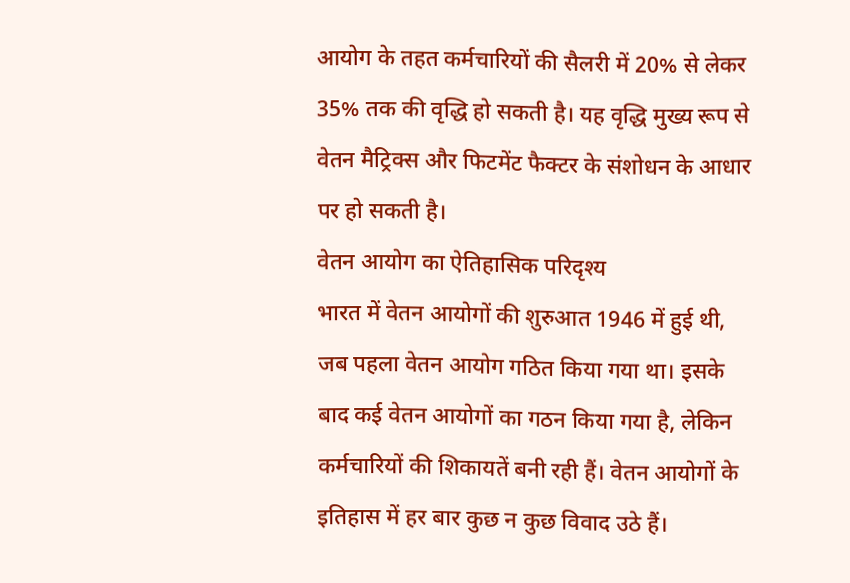आयोग के तहत कर्मचारियों की सैलरी में 20% से लेकर 35% तक की वृद्धि हो सकती है। यह वृद्धि मुख्य रूप से वेतन मैट्रिक्स और फिटमेंट फैक्टर के संशोधन के आधार पर हो सकती है।
वेतन आयोग का ऐतिहासिक परिदृश्य
भारत में वेतन आयोगों की शुरुआत 1946 में हुई थी, जब पहला वेतन आयोग गठित किया गया था। इसके बाद कई वेतन आयोगों का गठन किया गया है, लेकिन कर्मचारियों की शिकायतें बनी रही हैं। वेतन आयोगों के इतिहास में हर बार कुछ न कुछ विवाद उठे हैं।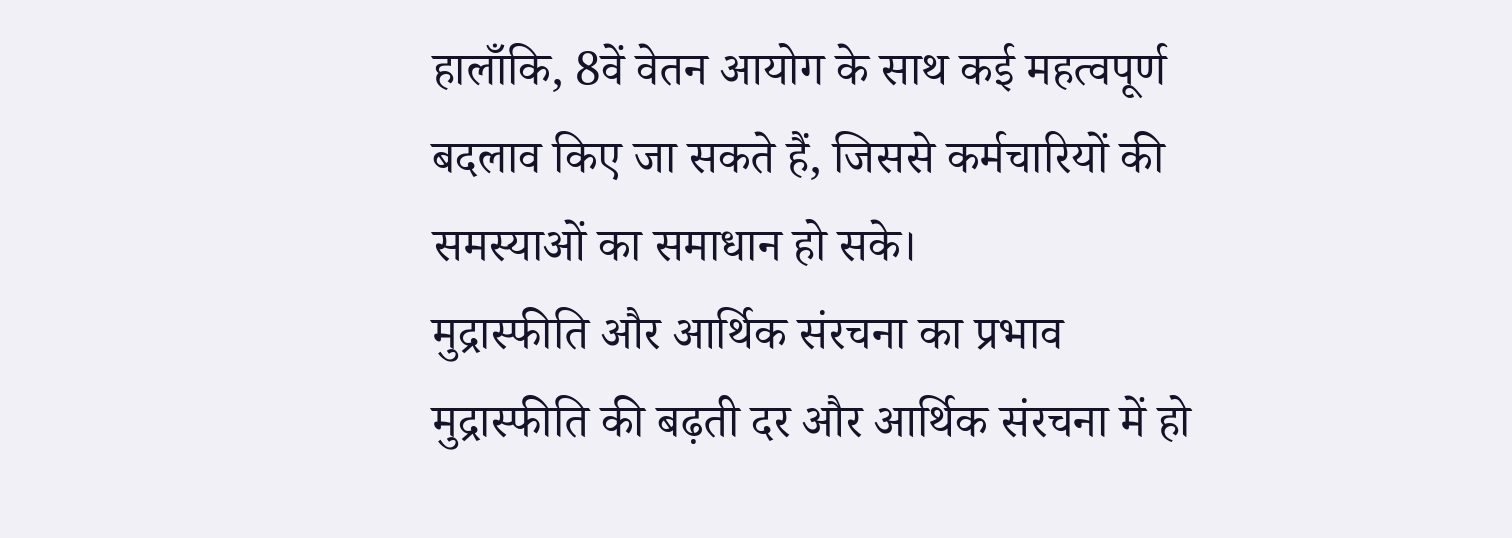हालाँकि, 8वें वेतन आयोग के साथ कई महत्वपूर्ण बदलाव किए जा सकते हैं, जिससे कर्मचारियों की समस्याओं का समाधान हो सके।
मुद्रास्फीति और आर्थिक संरचना का प्रभाव
मुद्रास्फीति की बढ़ती दर और आर्थिक संरचना में हो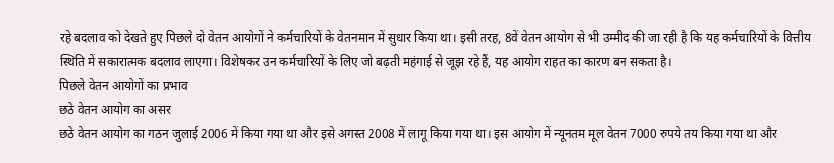रहे बदलाव को देखते हुए पिछले दो वेतन आयोगों ने कर्मचारियों के वेतनमान में सुधार किया था। इसी तरह, 8वें वेतन आयोग से भी उम्मीद की जा रही है कि यह कर्मचारियों के वित्तीय स्थिति में सकारात्मक बदलाव लाएगा। विशेषकर उन कर्मचारियों के लिए जो बढ़ती महंगाई से जूझ रहे हैं, यह आयोग राहत का कारण बन सकता है।
पिछले वेतन आयोगों का प्रभाव
छठे वेतन आयोग का असर
छठे वेतन आयोग का गठन जुलाई 2006 में किया गया था और इसे अगस्त 2008 में लागू किया गया था। इस आयोग में न्यूनतम मूल वेतन 7000 रुपये तय किया गया था और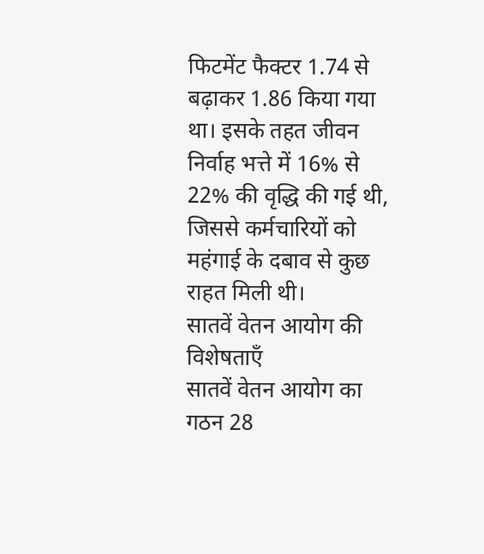फिटमेंट फैक्टर 1.74 से बढ़ाकर 1.86 किया गया था। इसके तहत जीवन निर्वाह भत्ते में 16% से 22% की वृद्धि की गई थी, जिससे कर्मचारियों को महंगाई के दबाव से कुछ राहत मिली थी।
सातवें वेतन आयोग की विशेषताएँ
सातवें वेतन आयोग का गठन 28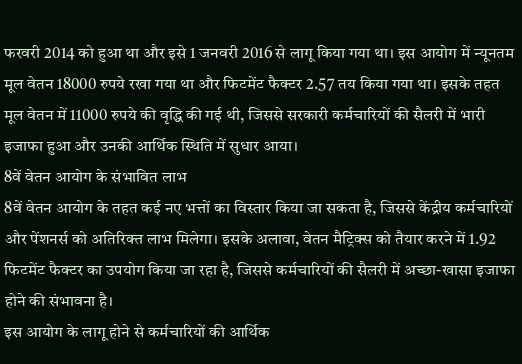फरवरी 2014 को हुआ था और इसे 1 जनवरी 2016 से लागू किया गया था। इस आयोग में न्यूनतम मूल वेतन 18000 रुपये रखा गया था और फिटमेंट फैक्टर 2.57 तय किया गया था। इसके तहत मूल वेतन में 11000 रुपये की वृद्धि की गई थी, जिससे सरकारी कर्मचारियों की सैलरी में भारी इजाफा हुआ और उनकी आर्थिक स्थिति में सुधार आया।
8वें वेतन आयोग के संभावित लाभ
8वें वेतन आयोग के तहत कई नए भत्तों का विस्तार किया जा सकता है, जिससे केंद्रीय कर्मचारियों और पेंशनर्स को अतिरिक्त लाभ मिलेगा। इसके अलावा, वेतन मैट्रिक्स को तैयार करने में 1.92 फिटमेंट फैक्टर का उपयोग किया जा रहा है, जिससे कर्मचारियों की सैलरी में अच्छा-खासा इजाफा होने की संभावना है।
इस आयोग के लागू होने से कर्मचारियों की आर्थिक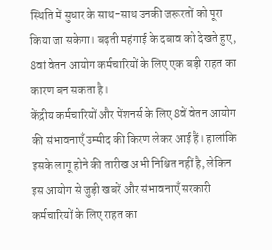स्थिति में सुधार के साथ-साथ उनकी जरूरतों को पूरा किया जा सकेगा। बढ़ती महंगाई के दबाव को देखते हुए, 8वां वेतन आयोग कर्मचारियों के लिए एक बड़ी राहत का कारण बन सकता है।
केंद्रीय कर्मचारियों और पेंशनर्स के लिए 8वें वेतन आयोग की संभावनाएँ उम्मीद की किरण लेकर आई हैं। हालांकि इसके लागू होने की तारीख अभी निश्चित नहीं है, लेकिन इस आयोग से जुड़ी खबरें और संभावनाएँ सरकारी कर्मचारियों के लिए राहत का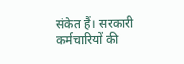संकेत हैं। सरकारी कर्मचारियों की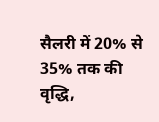सैलरी में 20% से 35% तक की वृद्धि,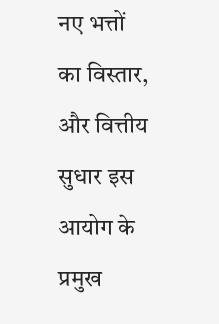नए भत्तों का विस्तार, और वित्तीय सुधार इस आयोग के प्रमुख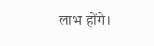लाभ होंगे।